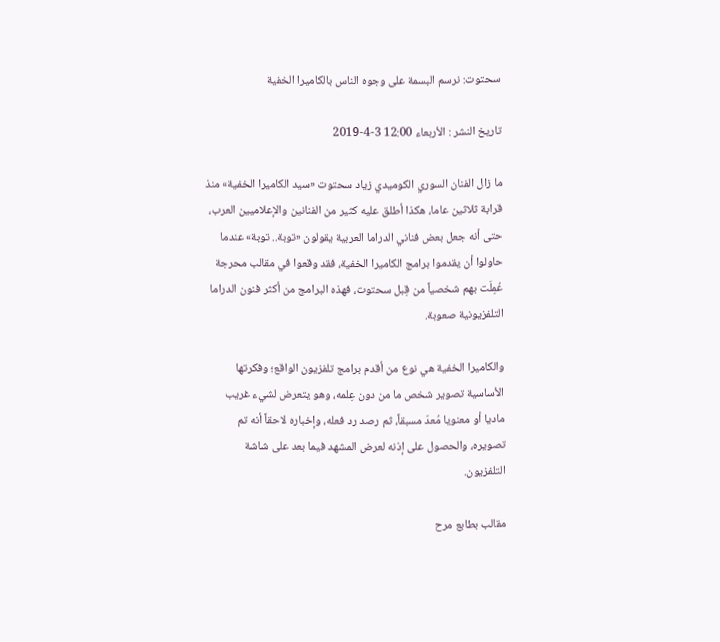سحتوت: نرسم البسمة على وجوه الناس بالكاميرا الخفية

تاريخ النشر : الأربعاء 12:00 3-4-2019

ما زال الفنان السوري الكوميدي زياد سحتوت «سيد الكاميرا الخفية» منذ قرابة ثلاثين عاما، هكذا أطلق عليه كثير من الفنانين والإعلاميين العرب، حتى أنه جعل بعض فناني الدراما العربية يقولون «توبة.. توبة» عندما حاولوا أن يقدموا برامج الكاميرا الخفية، فقد وقعوا في مقالب محرجة عُمِلَت بهم شخصياً من قِبل سحتوت، فهذه البرامج من أكثر فنون الدراما التلفزيونية صعوبة.

والكاميرا الخفية هي نوع من أقدم برامج تلفزيون الواقع؛ وفكرتها الأساسية تصوير شخص ما من دون عِلمه، وهو يتعرض لشيء غريب ماديا أو معنويا مُعدّ مسبقاً، ثم رصد رد فعله، وإخباره لاحقاً أنه تم تصويره، والحصول على إذنه لعرض المشهد فيما بعد على شاشة التلفزيون.

مقالب بطابع مرح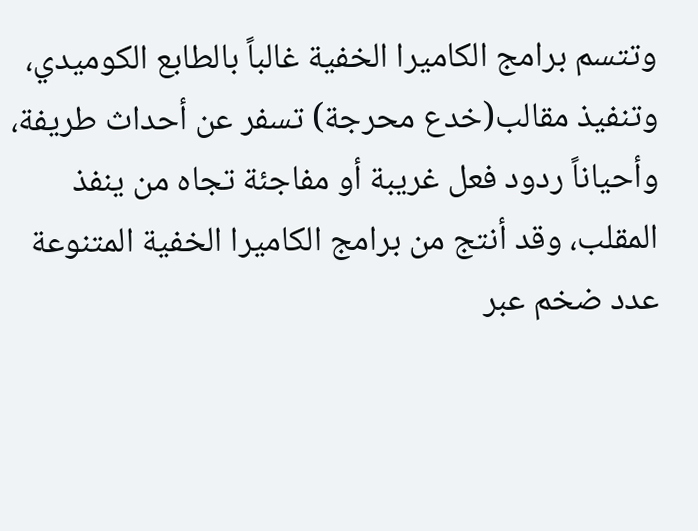وتتسم برامج الكاميرا الخفية غالباً بالطابع الكوميدي، وتنفيذ مقالب(خدع محرجة) تسفر عن أحداث طريفة، وأحياناً ردود فعل غريبة أو مفاجئة تجاه من ينفذ المقلب، وقد أنتج من برامج الكاميرا الخفية المتنوعة عدد ضخم عبر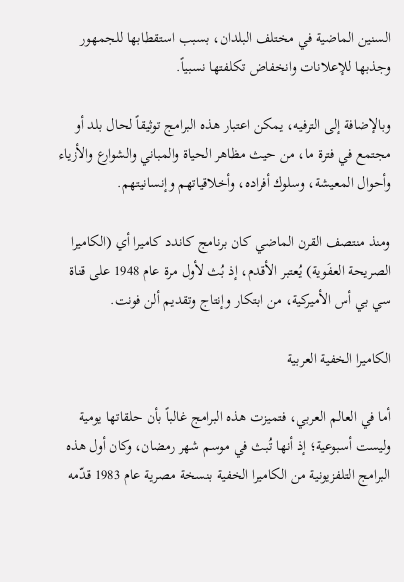السنين الماضية في مختلف البلدان، بسبب استقطابها للجمهور وجذبها للإعلانات وانخفاض تكلفتها نسبياً.

وبالإضافة إلى الترفيه، يمكن اعتبار هذه البرامج توثيقاً لحال بلد أو مجتمع في فترة ما، من حيث مظاهر الحياة والمباني والشوارع والأزياء وأحوال المعيشة، وسلوك أفراده، وأخلاقياتهم وإنسانيتهم.

ومنذ منتصف القرن الماضي كان برنامج كاندد كاميرا أي (الكاميرا الصريحة العفَوية) يُعتبر الأقدم، إذ بُث لأول مرة عام 1948 على قناة سي بي أس الأميركية، من ابتكار وإنتاج وتقديم ألن فونت.

الكاميرا الخفية العربية

أما في العالم العربي، فتميزت هذه البرامج غالباً بأن حلقاتها يومية وليست أسبوعية؛ إذ أنها تُبث في موسم شهر رمضان، وكان أول هذه البرامج التلفزيونية من الكاميرا الخفية بنسخة مصرية عام 1983 قدّمه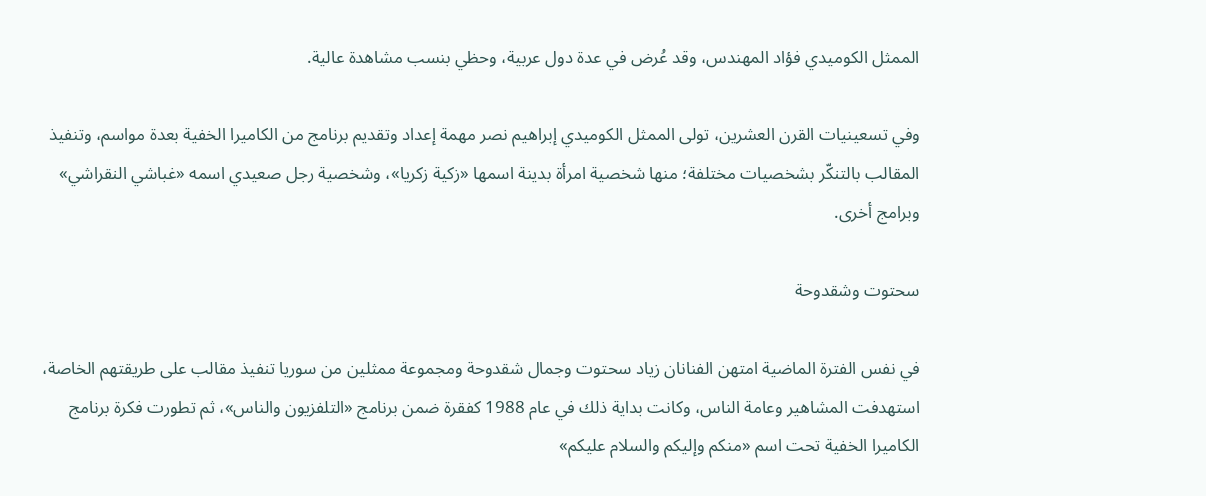الممثل الكوميدي فؤاد المهندس، وقد عُرض في عدة دول عربية، وحظي بنسب مشاهدة عالية.

وفي تسعينيات القرن العشرين، تولى الممثل الكوميدي إبراهيم نصر مهمة إعداد وتقديم برنامج من الكاميرا الخفية بعدة مواسم، وتنفيذ المقالب بالتنكّر بشخصيات مختلفة؛ منها شخصية امرأة بدينة اسمها «زكية زكريا»، وشخصية رجل صعيدي اسمه «غباشي النقراشي» وبرامج أخرى.

سحتوت وشقدوحة

في نفس الفترة الماضية امتهن الفنانان زياد سحتوت وجمال شقدوحة ومجموعة ممثلين من سوريا تنفيذ مقالب على طريقتهم الخاصة، استهدفت المشاهير وعامة الناس، وكانت بداية ذلك في عام 1988 كفقرة ضمن برنامج «التلفزيون والناس»، ثم تطورت فكرة برنامج الكاميرا الخفية تحت اسم «منكم وإليكم والسلام عليكم»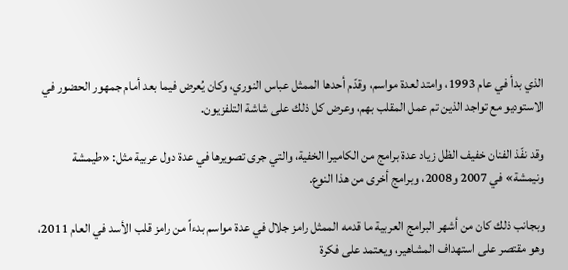الذي بدأ في عام 1993، وامتد لعدة مواسم، وقدّم أحدها الممثل عباس النوري، وكان يُعرض فيما بعد أمام جمهور الحضور في الاستوديو مع تواجد الذين تم عمل المقلب بهم، وعرض كل ذلك على شاشة التلفزيون.

وقد نفّذ الفنان خفيف الظل زياد عدة برامج من الكاميرا الخفية، والتي جرى تصويرها في عدة دول عربية مثل: «طيمشة ونيمشة» في 2007 و2008، وبرامج أخرى من هذا النوع.

وبجانب ذلك كان من أشهر البرامج العربية ما قدمه الممثل رامز جلال في عدة مواسم بدءاً من رامز قلب الأسد في العام 2011، وهو مقتصر على استهداف المشاهير، ويعتمد على فكرة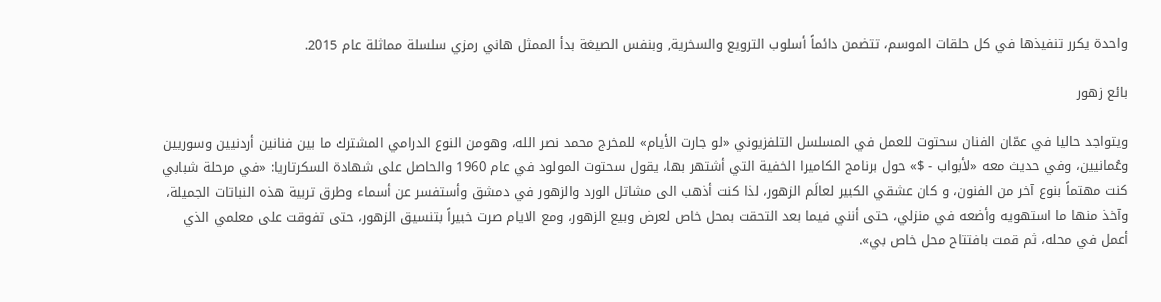واحدة يكرر تنفيذها في كل حلقات الموسم، تتضمن دائماً أسلوب الترويع والسخرية, وبنفس الصيغة بدأ الممثل هاني رمزي سلسلة مماثلة عام 2015.

بائع زهور

ويتواجد حاليا في عمّان الفنان سحتوت للعمل في المسلسل التلفزيوني «لو جارت الأيام» للمخرج محمد نصر الله، وهومن النوع الدرامي المشترك ما بين فنانين أردنيين وسوريين وعُمانيين، وفي حديث معه «لأبواب - $» حول برنامج الكاميرا الخفية التي أشتهر بها، يقول سحتوت المولود في عام 1960 والحاصل على شهادة السكرتاريا: «في مرحلة شبابي كنت مهتماً بنوع آخر من الفنون، و كان عشقي الكبير لعالَم الزهور، لذا كنت أذهب الى مشاتل الورد والزهور في دمشق وأستفسر عن أسماء وطرق تربية هذه النباتات الجميلة، وآخذ منها ما استهويه وأضعه في منزلي، حتى أنني فيما بعد التحقت بمحل خاص لعرض وبيع الزهور، ومع الايام صرت خبيراً بتنسيق الزهور، حتى تفوقت على معلمي الذي أعمل في محله، ثم قمت بافتتاح محل خاص بي».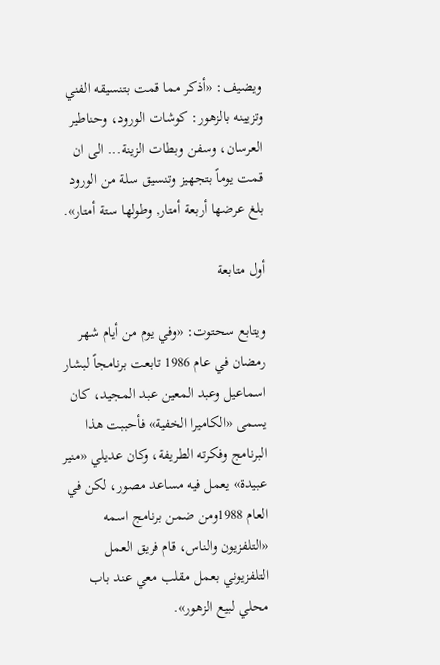ويضيف: «أذكر مما قمت بتنسيقه الفني وتزيينه بالزهور: كوشات الورود، وحناطير العرسان، وسفن وبطات الزينة... الى ان قمت يوماً بتجهيز وتنسيق سلة من الورود بلغ عرضها أربعة أمتار, وطولها ستة أمتار».

أول متابعة

ويتابع سحتوت: «وفي يوم من أيام شهر رمضان في عام 1986 تابعت برنامجاً لبشار اسماعيل وعبد المعين عبد المجيد، كان يسمى «الكاميرا الخفية» فأحببت هذا البرنامج وفكرته الطريفة، وكان عديلي «منير عبيدة» يعمل فيه مساعد مصور، لكن في العام 1988ومن ضمن برنامج اسمه «التلفزيون والناس، قام فريق العمل التلفزيوني بعمل مقلب معي عند باب محلي لبيع الزهور».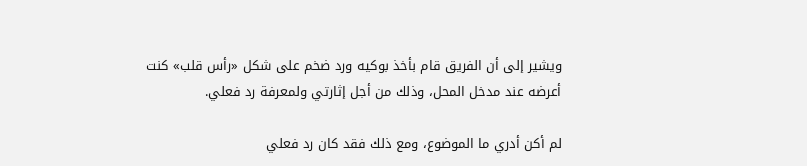ويشير إلى أن الفريق قام بأخذ بوكيه ورد ضخم على شكل «رأس قلب» كنت أعرضه عند مدخل المحل، وذلك من أجل إثارتي ولمعرفة رد فعلي.

لم أكن أدري ما الموضوع، ومع ذلك فقد كان رد فعلي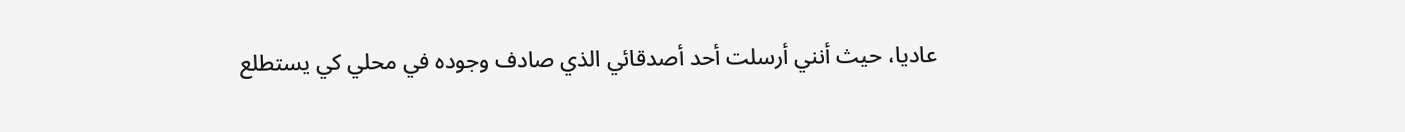عاديا، حيث أنني أرسلت أحد أصدقائي الذي صادف وجوده في محلي كي يستطلع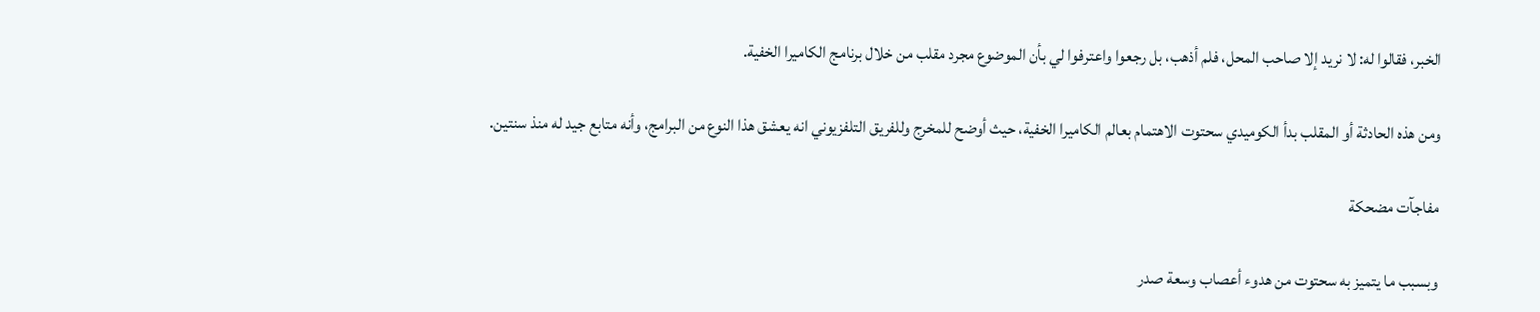الخبر، فقالوا له: لا نريد إلا صاحب المحل، فلم أذهب، بل رجعوا واعترفوا لي بأن الموضوع مجرد مقلب من خلال برنامج الكاميرا الخفية.

ومن هذه الحادثة أو المقلب بدأ الكوميدي سحتوت الاهتمام بعالم الكاميرا الخفية، حيث أوضح للمخرج وللفريق التلفزيوني انه يعشق هذا النوع من البرامج، وأنه متابع جيد له منذ سنتين.

مفاجآت مضحكة

وبسبب ما يتميز به سحتوت من هدوء أعصاب وسعة صدر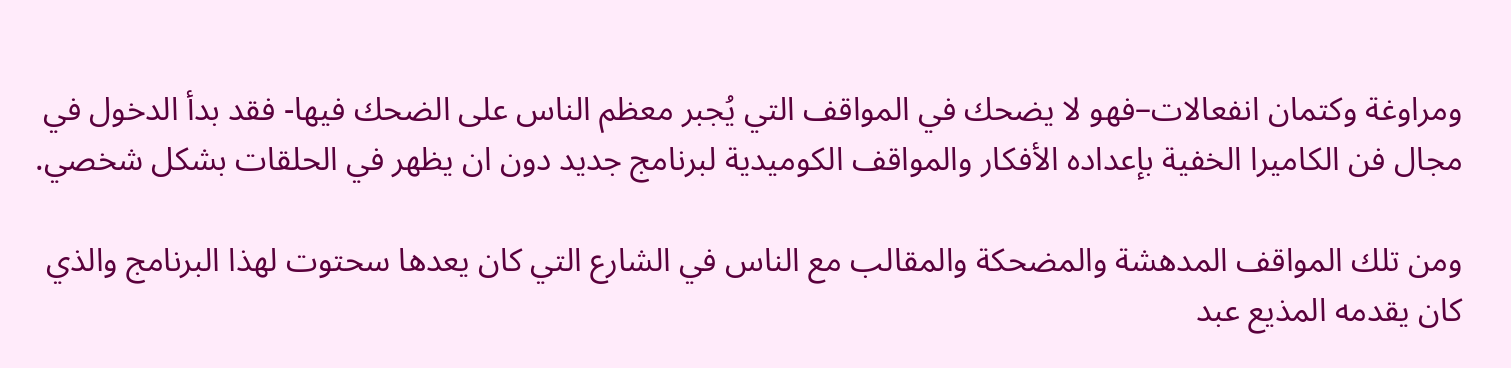ومراوغة وكتمان انفعالات–فهو لا يضحك في المواقف التي يُجبر معظم الناس على الضحك فيها- فقد بدأ الدخول في مجال فن الكاميرا الخفية بإعداده الأفكار والمواقف الكوميدية لبرنامج جديد دون ان يظهر في الحلقات بشكل شخصي.

ومن تلك المواقف المدهشة والمضحكة والمقالب مع الناس في الشارع التي كان يعدها سحتوت لهذا البرنامج والذي كان يقدمه المذيع عبد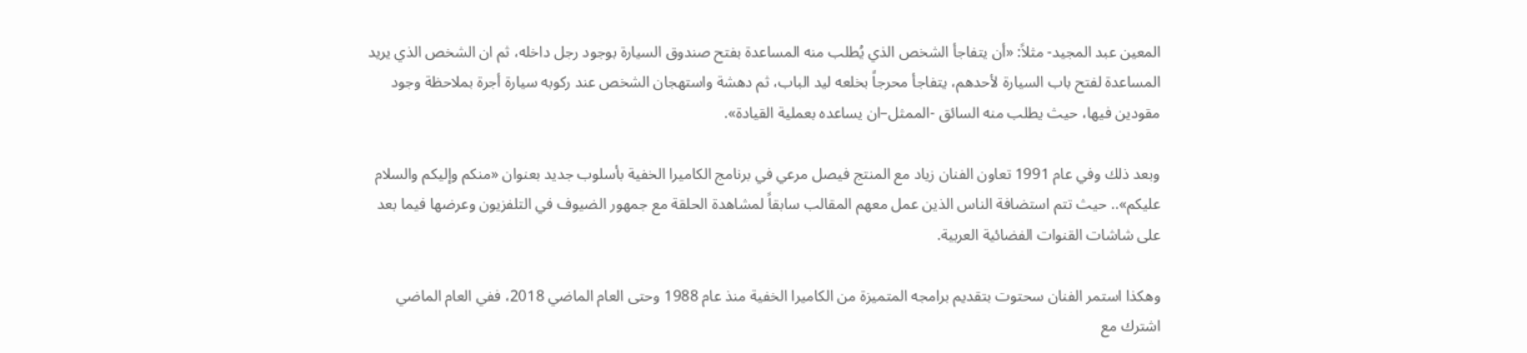المعين عبد المجيد- مثلاً: «أن يتفاجأ الشخص الذي يُطلب منه المساعدة بفتح صندوق السيارة بوجود رجل داخله، ثم ان الشخص الذي يريد المساعدة لفتح باب السيارة لأحدهم، يتفاجأ محرجاً بخلعه ليد الباب، ثم دهشة واستهجان الشخص عند ركوبه سيارة أجرة بملاحظة وجود مقودين فيها، حيث يطلب منه السائق -الممثل–ان يساعده بعملية القيادة».

وبعد ذلك وفي عام 1991 تعاون الفنان زياد مع المنتج فيصل مرعي في برنامج الكاميرا الخفية بأسلوب جديد بعنوان «منكم وإليكم والسلام عليكم».. حيث تتم استضافة الناس الذين عمل معهم المقالب سابقاً لمشاهدة الحلقة مع جمهور الضيوف في التلفزيون وعرضها فيما بعد على شاشات القنوات الفضائية العربية.

وهكذا استمر الفنان سحتوت بتقديم برامجه المتميزة من الكاميرا الخفية منذ عام 1988 وحتى العام الماضي 2018، ففي العام الماضي اشترك مع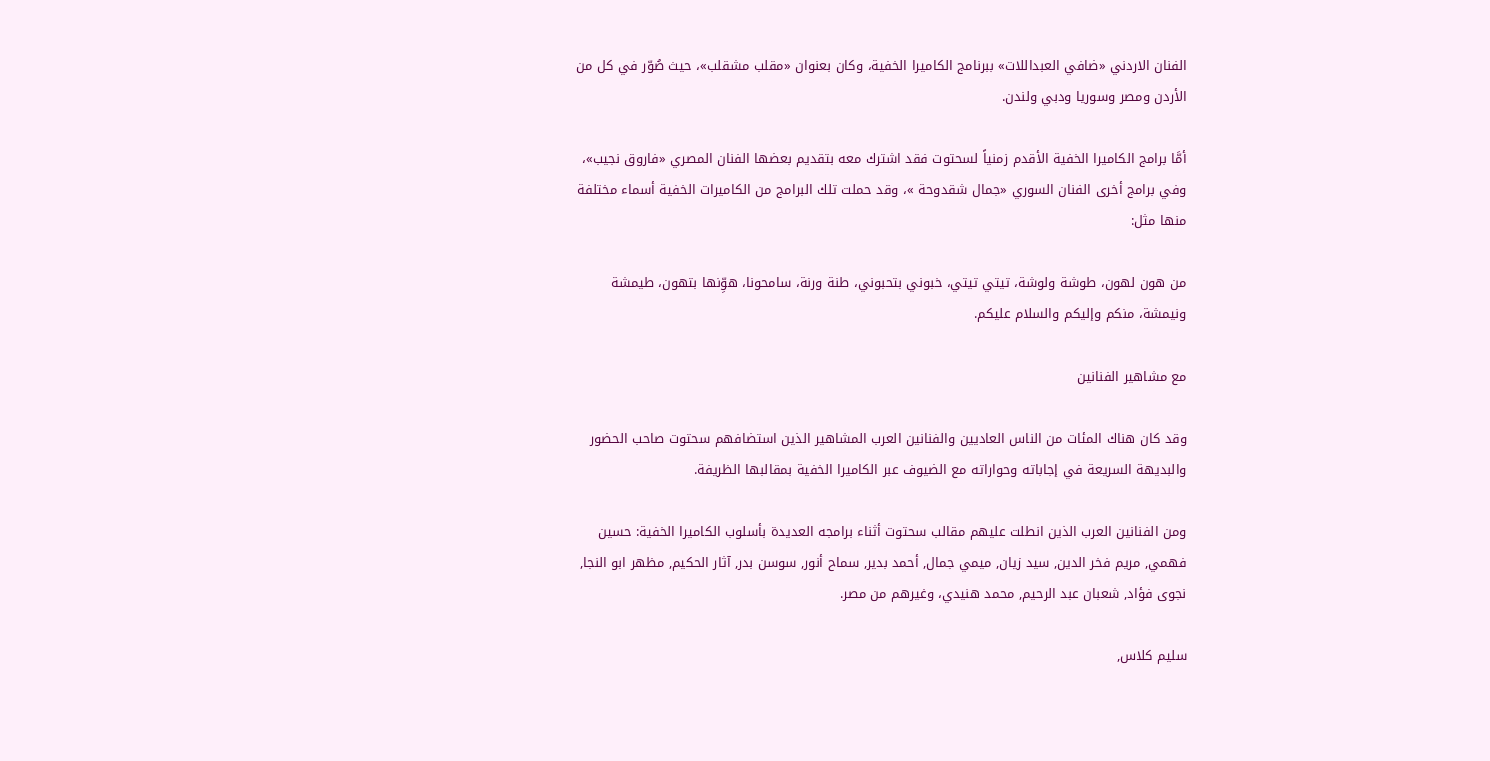الفنان الاردني «ضافي العبداللات» ببرنامج الكاميرا الخفية، وكان بعنوان «مقلب مشقلب»، حيث صُوّر في كل من الأردن ومصر وسوريا ودبي ولندن.

أمَّا برامج الكاميرا الخفية الأقدم زمنياً لسحتوت فقد اشترك معه بتقديم بعضها الفنان المصري «فاروق نجيب»، وفي برامج أخرى الفنان السوري «جمال شقدوحة »، وقد حملت تلك البرامج من الكاميرات الخفية أسماء مختلفة منها مثل:

من هون لهون، طوشة ولوشة، تيتي تيتي، خبوني بتحبوني، طنة ورنة، سامحونا، هوِّنها بتهون، طيمشة ونيمشة، منكم وإليكم والسلام عليكم.

مع مشاهير الفنانين

وقد كان هناك المئات من الناس العاديين والفنانين العرب المشاهير الذين استضافهم سحتوت صاحب الحضور والبديهة السريعة في إجاباته وحواراته مع الضيوف عبر الكاميرا الخفية بمقالبها الظريفة.

ومن الفنانين العرب الذين انطلت عليهم مقالب سحتوت أثناء برامجه العديدة بأسلوب الكاميرا الخفية: حسين فهمي, مريم فخر الدين, سيد زيان, ميمي جمال, أحمد بدير, سماح أنور, سوسن بدر, آثار الحكيم, مظهر ابو النجا, نجوى فؤاد, شعبان عبد الرحيم, محمد هنيدي، وغيرهم من مصر.

سليم كلاس,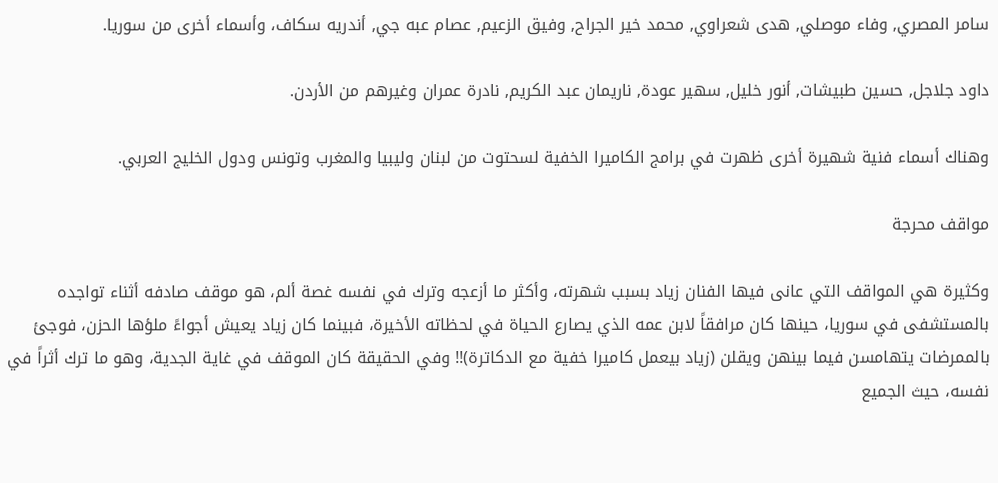سامر المصري, وفاء موصلي, هدى شعراوي, محمد خير الجراح, وفيق الزعيم, عصام عبه جي, أندريه سكاف، وأسماء أخرى من سوريا.

داود جلاجل, حسين طبيشات, أنور خليل, سهير عودة, ناريمان عبد الكريم, نادرة عمران وغيرهم من الأردن.

وهناك أسماء فنية شهيرة أخرى ظهرت في برامج الكاميرا الخفية لسحتوت من لبنان وليبيا والمغرب وتونس ودول الخليج العربي.

مواقف محرجة

وكثيرة هي المواقف التي عانى فيها الفنان زياد بسبب شهرته، وأكثر ما أزعجه وترك في نفسه غصة ألم، هو موقف صادفه أثناء تواجده بالمستشفى في سوريا، حينها كان مرافقاً لابن عمه الذي يصارع الحياة في لحظاته الأخيرة، فبينما كان زياد يعيش أجواءً ملؤها الحزن، فوجئ بالممرضات يتهامسن فيما بينهن ويقلن (زياد بيعمل كاميرا خفية مع الدكاترة)!! وفي الحقيقة كان الموقف في غاية الجدية، وهو ما ترك أثراً في نفسه، حيث الجميع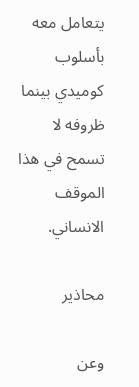يتعامل معه بأسلوب كوميدي بينما ظروفه لا تسمح في هذا الموقف الانساني.

محاذير

وعن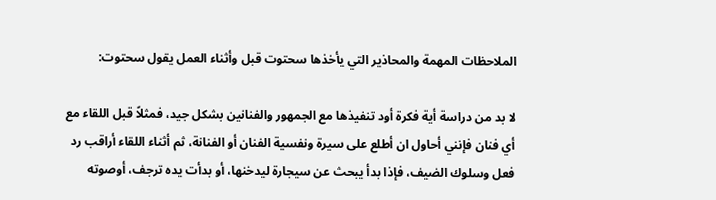الملاحظات المهمة والمحاذير التي يأخذها سحتوت قبل وأثناء العمل يقول سحتوت:

لا بد من دراسة أية فكرة أود تنفيذها مع الجمهور والفنانين بشكل جيد، فمثلاً قبل اللقاء مع أي فنان فإنني أحاول ان أطلع على سيرة ونفسية الفنان أو الفنانة، ثم أثناء اللقاء أراقب رد فعل وسلوك الضيف، فإذا بدأ يبحث عن سيجارة ليدخنها، أو بدأت يده ترجف، أوصوته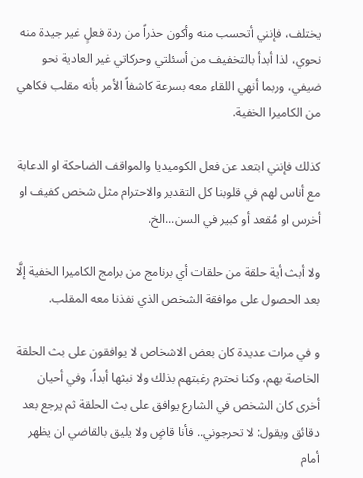يختلف، فإنني أتحسب منه وأكون حذراً من ردة فعلٍ غير جيدة منه نحوي، لذا أبدأ بالتخفيف من أسئلتي وحركاتي غير العادية نحو ضيفي، وربما أنهي اللقاء معه بسرعة كاشفاً الأمر بأنه مقلب فكاهي من الكاميرا الخفية.

كذلك فإنني ابتعد عن فعل الكوميديا والمواقف الضاحكة او الدعابة مع أناس لهم في قلوبنا كل التقدير والاحترام مثل شخص كفيف او أخرس او مُقعد أو كبير في السن...الخ.

ولا أبث أية حلقة من حلقات أي برنامج من برامج الكاميرا الخفية إلَّا بعد الحصول على موافقة الشخص الذي نفذنا معه المقلب.

و في مرات عديدة كان بعض الاشخاص لا يوافقون على بث الحلقة الخاصة بهم، وكنا نحترم رغبتهم بذلك ولا نبثها أبداً، وفي أحيان أخرى كان الشخص في الشارع يوافق على بث الحلقة ثم يرجع بعد دقائق ويقول: لا تحرجوني.. فأنا قاضٍ ولا يليق بالقاضي ان يظهر أمام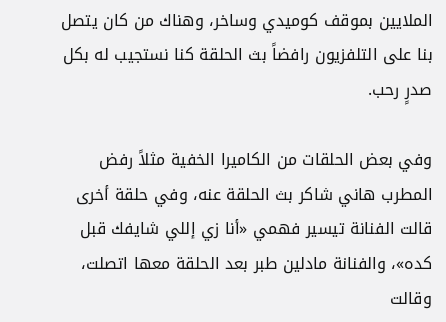الملايين بموقف كوميدي وساخر، وهناك من كان يتصل بنا على التلفزيون رافضاً بث الحلقة كنا نستجيب له بكل صدرٍ رحب.

وفي بعض الحلقات من الكاميرا الخفية مثلاً رفض المطرب هاني شاكر بث الحلقة عنه، وفي حلقة أخرى قالت الفنانة تيسير فهمي «أنا زي إللي شايفك قبل كده»، والفنانة مادلين طبر بعد الحلقة معها اتصلت، وقالت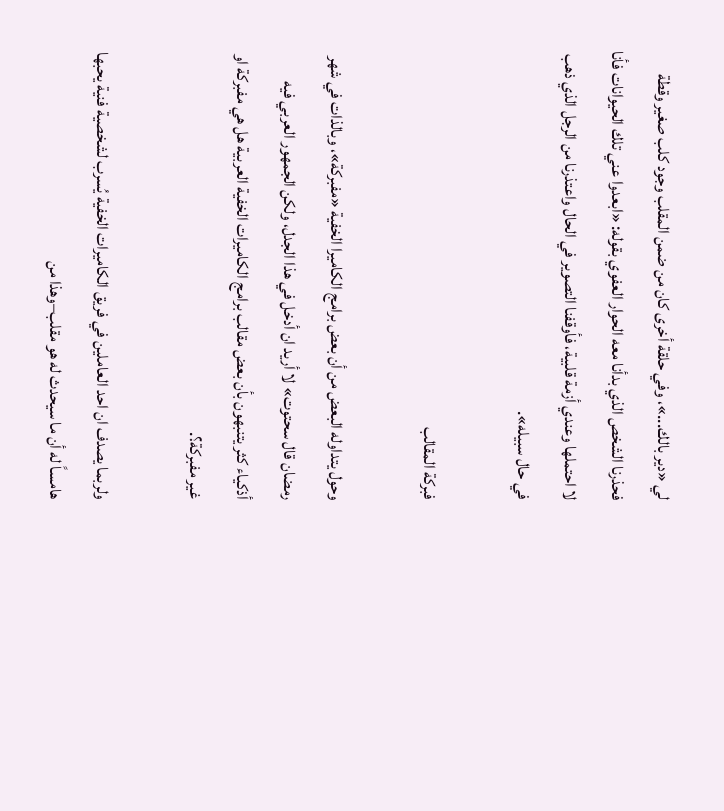لي «دير بالك...»، وفي حلقة أخرى كان من ضمن المقلب وجود كلب صغير وقطة فحذرنا الشخص الذي بدأنا معه الحوار العفوي بقوله: «ابعدوا عني تلك الحيوانات فأنا لا احتملها وعندي أزمة قلبية، فأوقفنا التصوير في الحال واعتذرنا من الرجل الذي ذهب في حال سبيله».

فبركة المقالب

وحول يتداوله البعض من أن بعض برامج الكاميرا الخفية «مفبركة»، وبالذات في شهر رمضان قال سحتوت» لا أريد ان أدخل في هذا الجدل، ولكن الجمهور العربي فيه أذكياء كثر يتنبهون بأن بعض مقالب برامج الكاميرات الخفية العربية هل هي مفبركة او غير مفبركة؟.

ولربما يصدف ان احد العاملين في فريق الكاميرات الخفية يُسرب لشخصية فنية يحبها هامساً له أن ما سيحدث له هو مقلب–وهذا من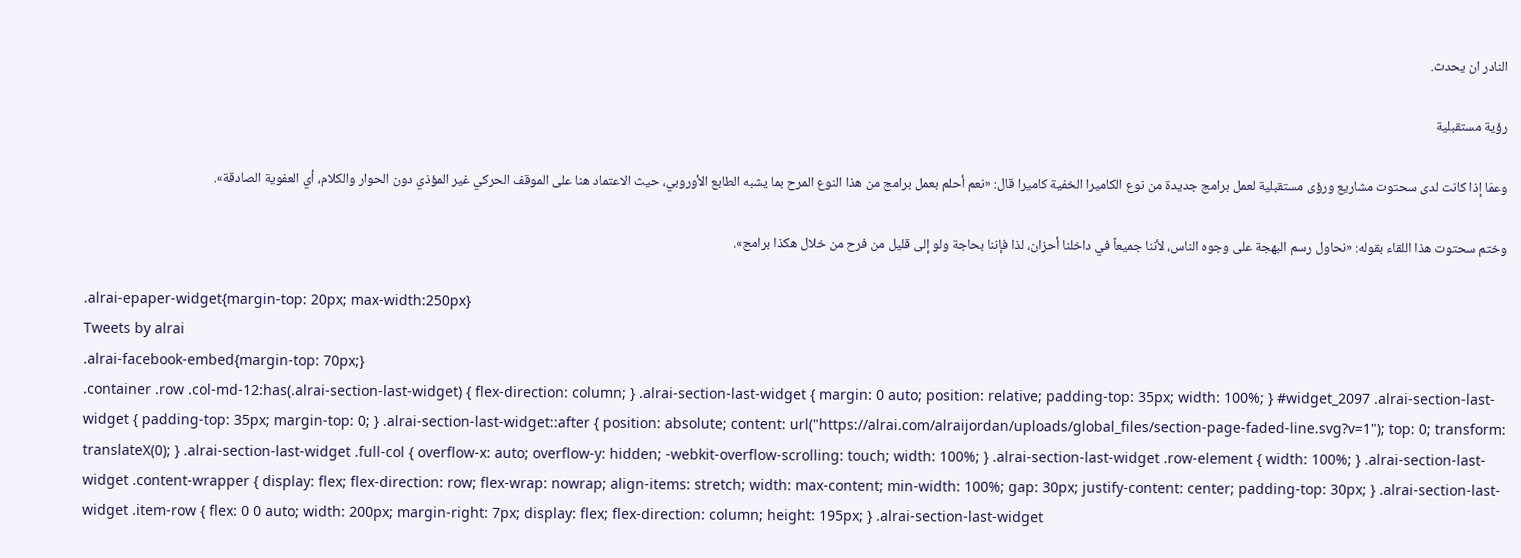النادر ان يحدث.

رؤية مستقبلية

وعمَا إذا كانت لدى سحتوت مشاريع ورؤى مستقبلية لعمل برامج جديدة من نوع الكاميرا الخفية كاميرا قال: «نعم أحلم بعمل برامج من هذا النوع المرح بما يشبه الطابع الأوروبي، حيث الاعتماد هنا على الموقف الحركي غير المؤذي دون الحوار والكلام، أي العفوية الصادقة».

وختم سحتوت هذا اللقاء بقوله: «نحاول رسم البهجة على وجوه الناس، لأننا جميعاً في داخلنا أحزان، لذا فإننا بحاجة ولو إلى قليل من فرح من خلال هكذا برامج».

.alrai-epaper-widget{margin-top: 20px; max-width:250px}
Tweets by alrai
.alrai-facebook-embed{margin-top: 70px;}
.container .row .col-md-12:has(.alrai-section-last-widget) { flex-direction: column; } .alrai-section-last-widget { margin: 0 auto; position: relative; padding-top: 35px; width: 100%; } #widget_2097 .alrai-section-last-widget { padding-top: 35px; margin-top: 0; } .alrai-section-last-widget::after { position: absolute; content: url("https://alrai.com/alraijordan/uploads/global_files/section-page-faded-line.svg?v=1"); top: 0; transform: translateX(0); } .alrai-section-last-widget .full-col { overflow-x: auto; overflow-y: hidden; -webkit-overflow-scrolling: touch; width: 100%; } .alrai-section-last-widget .row-element { width: 100%; } .alrai-section-last-widget .content-wrapper { display: flex; flex-direction: row; flex-wrap: nowrap; align-items: stretch; width: max-content; min-width: 100%; gap: 30px; justify-content: center; padding-top: 30px; } .alrai-section-last-widget .item-row { flex: 0 0 auto; width: 200px; margin-right: 7px; display: flex; flex-direction: column; height: 195px; } .alrai-section-last-widget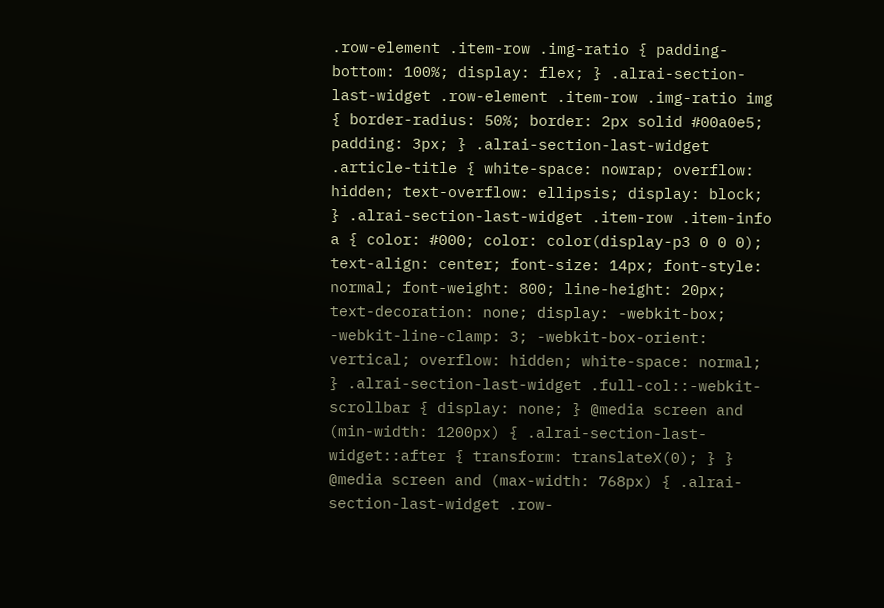.row-element .item-row .img-ratio { padding-bottom: 100%; display: flex; } .alrai-section-last-widget .row-element .item-row .img-ratio img { border-radius: 50%; border: 2px solid #00a0e5; padding: 3px; } .alrai-section-last-widget .article-title { white-space: nowrap; overflow: hidden; text-overflow: ellipsis; display: block; } .alrai-section-last-widget .item-row .item-info a { color: #000; color: color(display-p3 0 0 0); text-align: center; font-size: 14px; font-style: normal; font-weight: 800; line-height: 20px; text-decoration: none; display: -webkit-box; -webkit-line-clamp: 3; -webkit-box-orient: vertical; overflow: hidden; white-space: normal; } .alrai-section-last-widget .full-col::-webkit-scrollbar { display: none; } @media screen and (min-width: 1200px) { .alrai-section-last-widget::after { transform: translateX(0); } } @media screen and (max-width: 768px) { .alrai-section-last-widget .row-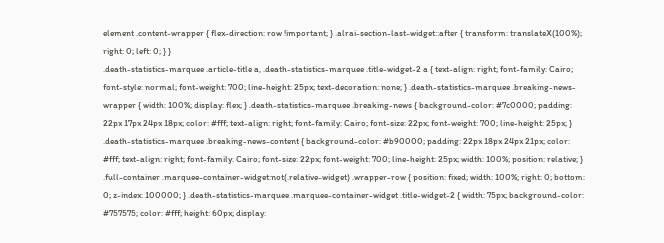element .content-wrapper { flex-direction: row !important; } .alrai-section-last-widget::after { transform: translateX(100%); right: 0; left: 0; } }
.death-statistics-marquee .article-title a, .death-statistics-marquee .title-widget-2 a { text-align: right; font-family: Cairo; font-style: normal; font-weight: 700; line-height: 25px; text-decoration: none; } .death-statistics-marquee .breaking-news-wrapper { width: 100%; display: flex; } .death-statistics-marquee .breaking-news { background-color: #7c0000; padding: 22px 17px 24px 18px; color: #fff; text-align: right; font-family: Cairo; font-size: 22px; font-weight: 700; line-height: 25px; } .death-statistics-marquee .breaking-news-content { background-color: #b90000; padding: 22px 18px 24px 21px; color: #fff; text-align: right; font-family: Cairo; font-size: 22px; font-weight: 700; line-height: 25px; width: 100%; position: relative; } .full-container .marquee-container-widget:not(.relative-widget) .wrapper-row { position: fixed; width: 100%; right: 0; bottom: 0; z-index: 100000; } .death-statistics-marquee .marquee-container-widget .title-widget-2 { width: 75px; background-color: #757575; color: #fff; height: 60px; display: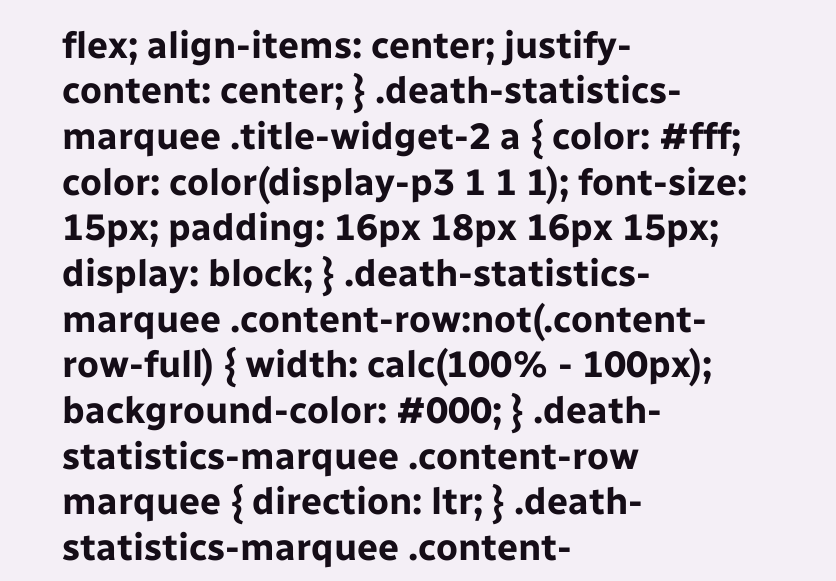flex; align-items: center; justify-content: center; } .death-statistics-marquee .title-widget-2 a { color: #fff; color: color(display-p3 1 1 1); font-size: 15px; padding: 16px 18px 16px 15px; display: block; } .death-statistics-marquee .content-row:not(.content-row-full) { width: calc(100% - 100px); background-color: #000; } .death-statistics-marquee .content-row marquee { direction: ltr; } .death-statistics-marquee .content-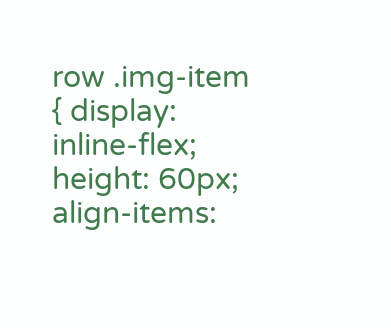row .img-item { display: inline-flex; height: 60px; align-items: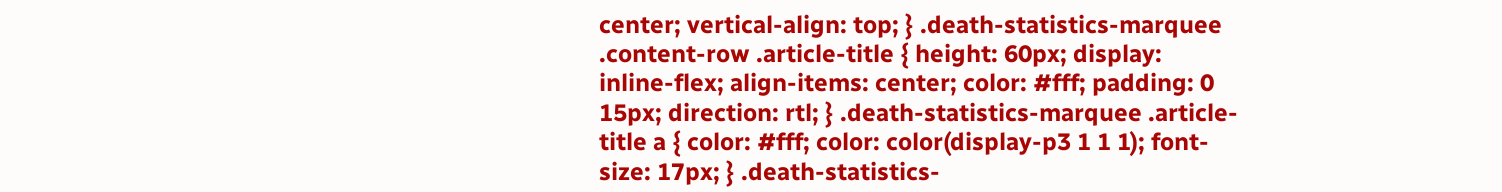center; vertical-align: top; } .death-statistics-marquee .content-row .article-title { height: 60px; display: inline-flex; align-items: center; color: #fff; padding: 0 15px; direction: rtl; } .death-statistics-marquee .article-title a { color: #fff; color: color(display-p3 1 1 1); font-size: 17px; } .death-statistics-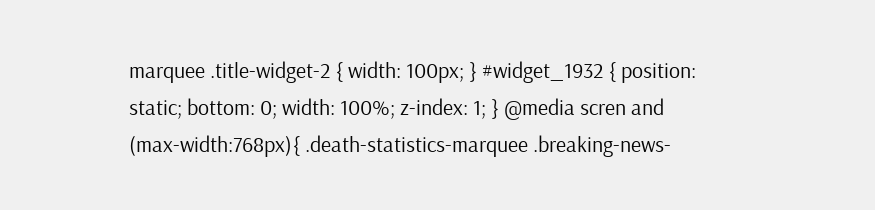marquee .title-widget-2 { width: 100px; } #widget_1932 { position: static; bottom: 0; width: 100%; z-index: 1; } @media scren and (max-width:768px){ .death-statistics-marquee .breaking-news-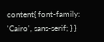content{ font-family: 'Cairo', sans-serif; } }